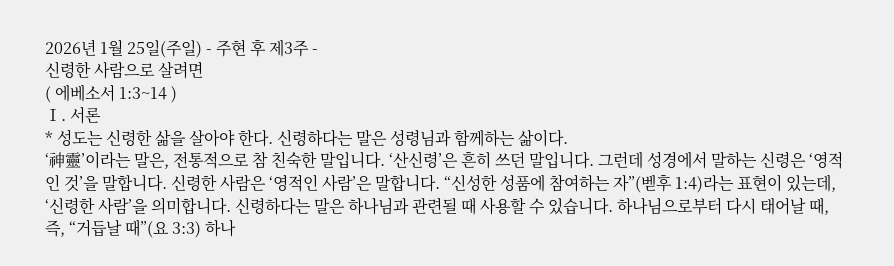2026년 1월 25일(주일) - 주현 후 제3주 -
신령한 사람으로 살려면
( 에베소서 1:3~14 )
Ⅰ. 서론
* 성도는 신령한 삶을 살아야 한다. 신령하다는 말은 성령님과 함께하는 삶이다.
‘神靈’이라는 말은, 전통적으로 참 친숙한 말입니다. ‘산신령’은 흔히 쓰던 말입니다. 그런데 성경에서 말하는 신령은 ‘영적인 것’을 말합니다. 신령한 사람은 ‘영적인 사람’은 말합니다. “신성한 성품에 참여하는 자”(벧후 1:4)라는 표현이 있는데, ‘신령한 사람’을 의미합니다. 신령하다는 말은 하나님과 관련될 때 사용할 수 있습니다. 하나님으로부터 다시 태어날 때, 즉, “거듭날 때”(요 3:3) 하나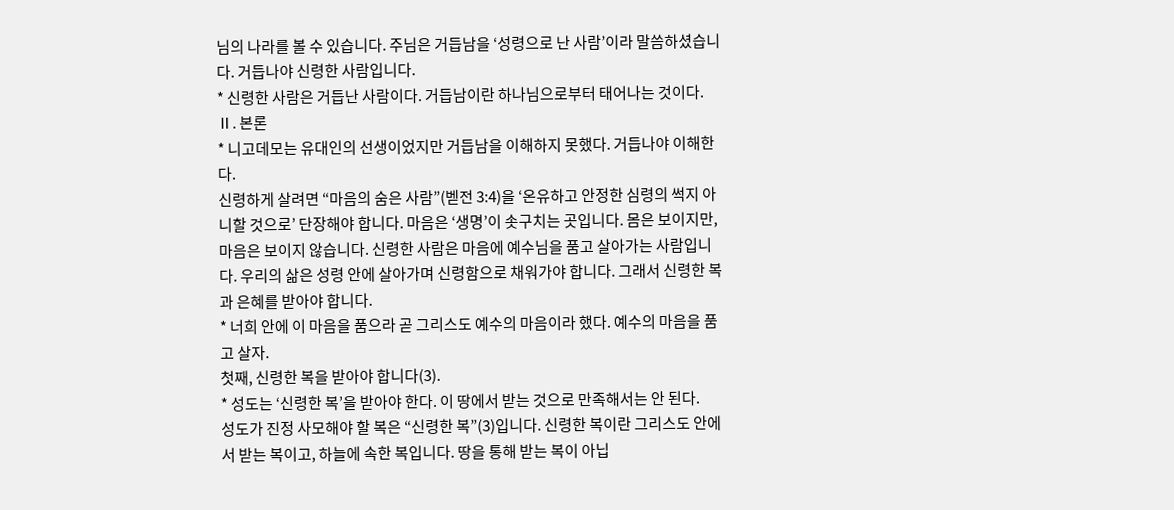님의 나라를 볼 수 있습니다. 주님은 거듭남을 ‘성령으로 난 사람’이라 말씀하셨습니다. 거듭나야 신령한 사람입니다.
* 신령한 사람은 거듭난 사람이다. 거듭남이란 하나님으로부터 태어나는 것이다.
Ⅱ. 본론
* 니고데모는 유대인의 선생이었지만 거듭남을 이해하지 못했다. 거듭나야 이해한다.
신령하게 살려면 “마음의 숨은 사람”(벧전 3:4)을 ‘온유하고 안정한 심령의 썩지 아니할 것으로’ 단장해야 합니다. 마음은 ‘생명’이 솟구치는 곳입니다. 몸은 보이지만, 마음은 보이지 않습니다. 신령한 사람은 마음에 예수님을 품고 살아가는 사람입니다. 우리의 삶은 성령 안에 살아가며 신령함으로 채워가야 합니다. 그래서 신령한 복과 은혜를 받아야 합니다.
* 너희 안에 이 마음을 품으라 곧 그리스도 예수의 마음이라 했다. 예수의 마음을 품고 살자.
첫째, 신령한 복을 받아야 합니다(3).
* 성도는 ‘신령한 복’을 받아야 한다. 이 땅에서 받는 것으로 만족해서는 안 된다.
성도가 진정 사모해야 할 복은 “신령한 복”(3)입니다. 신령한 복이란 그리스도 안에서 받는 복이고, 하늘에 속한 복입니다. 땅을 통해 받는 복이 아닙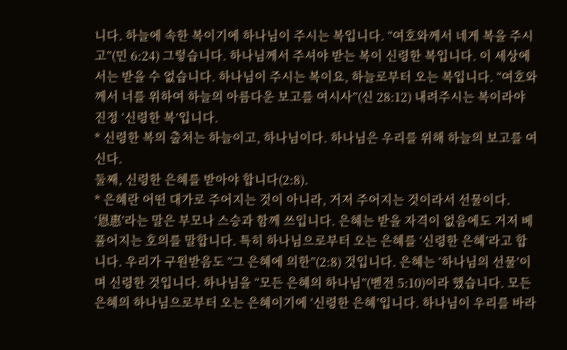니다. 하늘에 속한 복이기에 하나님이 주시는 복입니다. “여호와께서 네게 복을 주시고”(민 6:24) 그렇습니다. 하나님께서 주셔야 받는 복이 신령한 복입니다. 이 세상에서는 받을 수 없습니다. 하나님이 주시는 복이요, 하늘로부터 오는 복입니다. “여호와께서 너를 위하여 하늘의 아름다운 보고를 여시사”(신 28:12) 내려주시는 복이라야 진정 ‘신령한 복’입니다.
* 신령한 복의 출처는 하늘이고, 하나님이다. 하나님은 우리를 위해 하늘의 보고를 여신다.
둘째, 신령한 은혜를 받아야 합니다(2:8).
* 은혜란 어떤 대가로 주어지는 것이 아니라, 거저 주어지는 것이라서 선물이다.
‘恩惠’라는 말은 부모나 스승과 함께 쓰입니다. 은혜는 받을 자격이 없음에도 거저 베풀어지는 호의를 말합니다. 특히 하나님으로부터 오는 은혜를 ‘신령한 은혜’라고 합니다. 우리가 구원받음도 “그 은혜에 의한”(2:8) 것입니다. 은혜는 ‘하나님의 선물’이며 신령한 것입니다. 하나님을 “모든 은혜의 하나님”(벧전 5:10)이라 했습니다. 모든 은혜의 하나님으로부터 오는 은혜이기에 ‘신령한 은혜’입니다. 하나님이 우리를 바라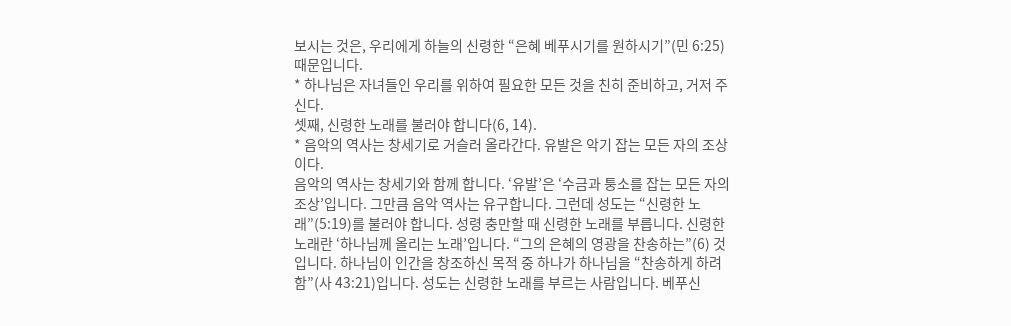보시는 것은, 우리에게 하늘의 신령한 “은혜 베푸시기를 원하시기”(민 6:25) 때문입니다.
* 하나님은 자녀들인 우리를 위하여 필요한 모든 것을 친히 준비하고, 거저 주신다.
셋째, 신령한 노래를 불러야 합니다(6, 14).
* 음악의 역사는 창세기로 거슬러 올라간다. 유발은 악기 잡는 모든 자의 조상이다.
음악의 역사는 창세기와 함께 합니다. ‘유발’은 ‘수금과 퉁소를 잡는 모든 자의 조상’입니다. 그만큼 음악 역사는 유구합니다. 그런데 성도는 “신령한 노래”(5:19)를 불러야 합니다. 성령 충만할 때 신령한 노래를 부릅니다. 신령한 노래란 ‘하나님께 올리는 노래’입니다. “그의 은혜의 영광을 찬송하는”(6) 것입니다. 하나님이 인간을 창조하신 목적 중 하나가 하나님을 “찬송하게 하려 함”(사 43:21)입니다. 성도는 신령한 노래를 부르는 사람입니다. 베푸신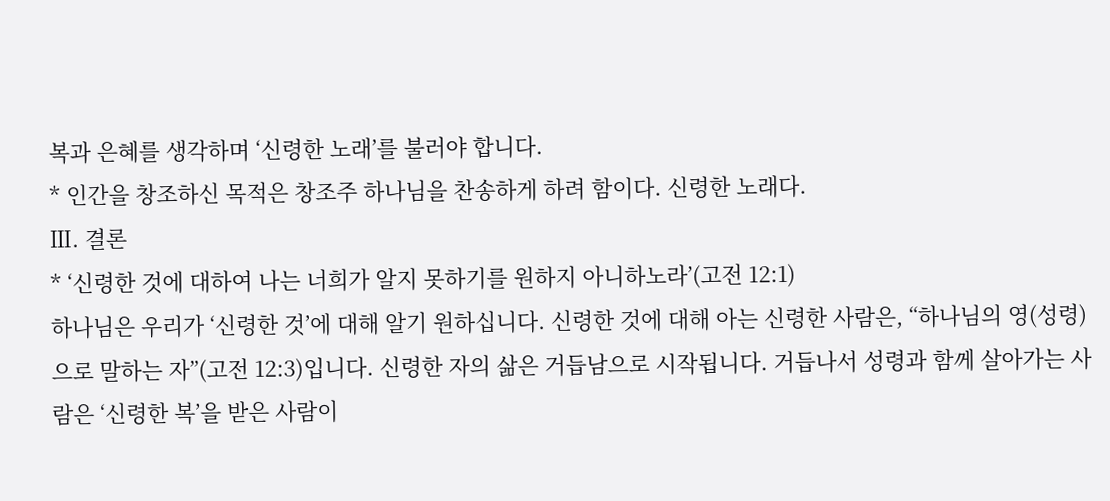복과 은혜를 생각하며 ‘신령한 노래’를 불러야 합니다.
* 인간을 창조하신 목적은 창조주 하나님을 찬송하게 하려 함이다. 신령한 노래다.
Ⅲ. 결론
* ‘신령한 것에 대하여 나는 너희가 알지 못하기를 원하지 아니하노라’(고전 12:1)
하나님은 우리가 ‘신령한 것’에 대해 알기 원하십니다. 신령한 것에 대해 아는 신령한 사람은, “하나님의 영(성령)으로 말하는 자”(고전 12:3)입니다. 신령한 자의 삶은 거듭남으로 시작됩니다. 거듭나서 성령과 함께 살아가는 사람은 ‘신령한 복’을 받은 사람이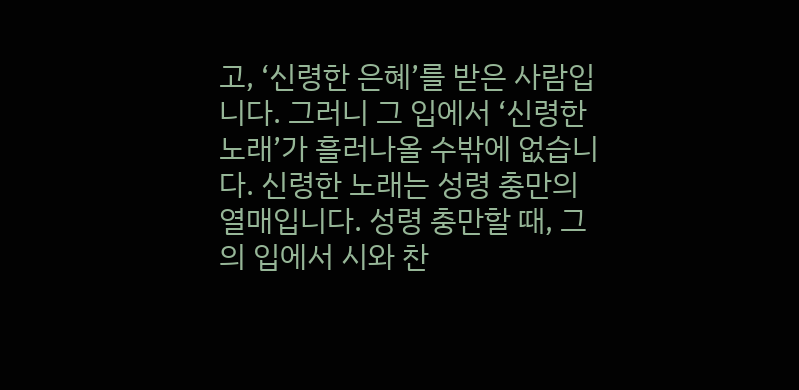고, ‘신령한 은혜’를 받은 사람입니다. 그러니 그 입에서 ‘신령한 노래’가 흘러나올 수밖에 없습니다. 신령한 노래는 성령 충만의 열매입니다. 성령 충만할 때, 그의 입에서 시와 찬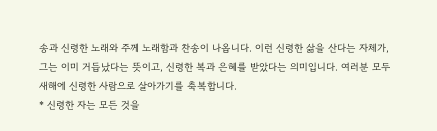송과 신령한 노래와 주께 노래함과 찬송이 나옵니다. 이런 신령한 삶을 산다는 자체가, 그는 이미 거듭났다는 뜻이고, 신령한 복과 은혜를 받았다는 의미입니다. 여러분 모두 새해에 신령한 사람으로 살아가기를 축복합니다.
* 신령한 자는 모든 것을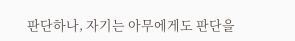판단하나, 자기는 아무에게도 판단을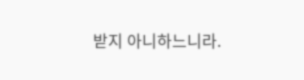받지 아니하느니라.